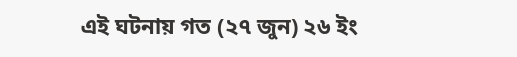এই ঘটনায় গত (২৭ জুন) ২৬ ইং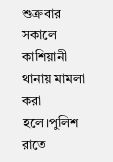শুক্রবার সকালে কাশিয়ানী থানায় মামলা করা হলে।পুলিশ রাতে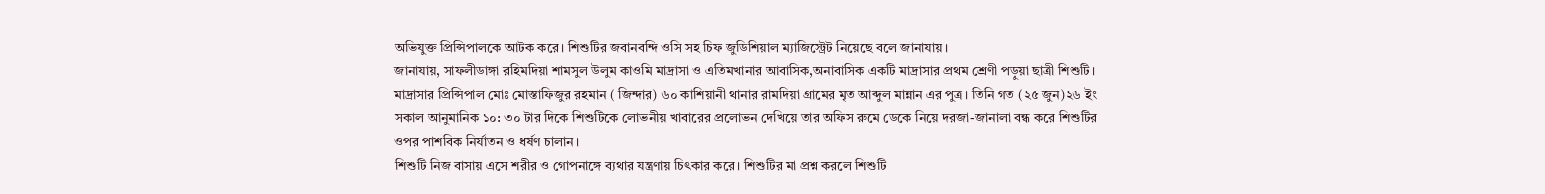অভিযুক্ত প্রিন্সিপালকে আটক করে। শিশুটির জবানবন্দি ওসি সহ চিফ জুডিশিয়াল ম্যাজিস্ট্রেট নিয়েছে বলে জানাযায়।
জানাযায়, সাফলীডাঙ্গা রহিমদিয়া শামসুল উলুম কাওমি মাদ্রাসা ও এতিমখানার আবাসিক,অনাবাসিক একটি মাদ্রাসার প্রথম শ্রেণী পড়ুয়া ছাত্রী শিশুটি।
মাদ্রাসার প্রিন্সিপাল মোঃ মোস্তাফিজুর রহমান ( জিন্দার) ৬০ কাশিয়ানী থানার রামদিয়া গ্রামের মৃত আব্দুল মান্নান এর পুত্র। তিনি গত (২৫ জুন)২৬ ইং সকাল আনুমানিক ১০: ৩০ টার দিকে শিশুটিকে লোভনীয় খাবারের প্রলোভন দেখিয়ে তার অফিস রুমে ডেকে নিয়ে দরজা-জানালা বন্ধ করে শিশুটির ওপর পাশবিক নির্যাতন ও ধর্ষণ চালান।
শিশুটি নিজ বাসায় এসে শরীর ও গোপনাঙ্গে ব্যথার যন্ত্রণায় চিৎকার করে। শিশুটির মা প্রশ্ন করলে শিশুটি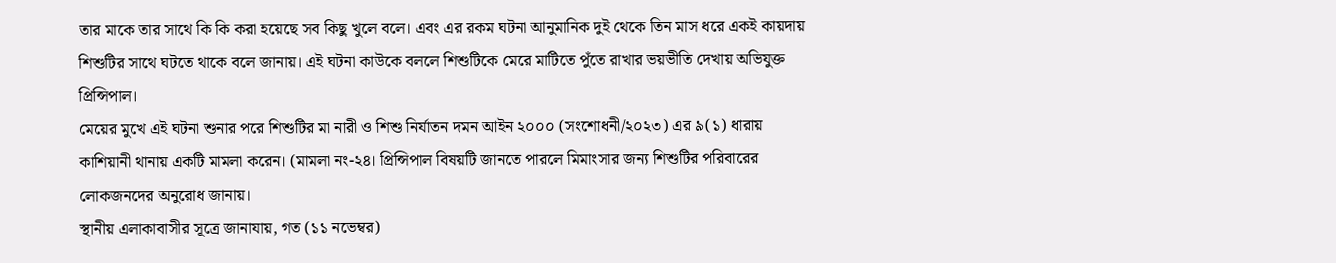তার মাকে তার সাথে কি কি করা হয়েছে সব কিছু খুলে বলে। এবং এর রকম ঘটনা আনুমানিক দুই থেকে তিন মাস ধরে একই কায়দায় শিশুটির সাথে ঘটতে থাকে বলে জানায়। এই ঘটনা কাউকে বললে শিশুটিকে মেরে মাটিতে পুঁতে রাখার ভয়ভীতি দেখায় অভিযুক্ত প্রিন্সিপাল।
মেয়ের মুখে এই ঘটনা শুনার পরে শিশুটির মা নারী ও শিশু নির্যাতন দমন আইন ২০০০ (সংশোধনী/২০২৩) এর ৯(১) ধারায় কাশিয়ানী থানায় একটি মামলা করেন। (মামলা নং-২৪। প্রিন্সিপাল বিষয়টি জানতে পারলে মিমাংসার জন্য শিশুটির পরিবারের লোকজনদের অনুরোধ জানায়।
স্থানীয় এলাকাবাসীর সূত্রে জানাযায়, গত (১১ নভেম্বর)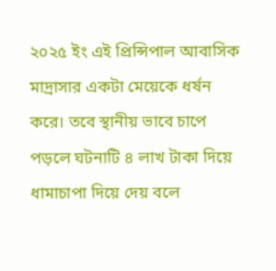২০২৫ ইং এই প্রিন্সিপাল আবাসিক মাদ্রাসার একটা মেয়েকে ধর্ষন করে। তবে স্থানীয় ভাবে চাপে পড়লে ঘটনাটি ৪ লাখ টাকা দিয়ে ধামাচাপা দিয়ে দেয় বলে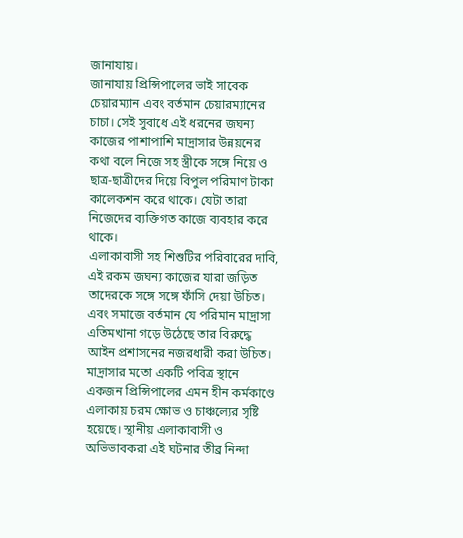জানাযায়।
জানাযায় প্রিন্সিপালের ভাই সাবেক চেয়ারম্যান এবং বর্তমান চেয়ারম্যানের চাচা। সেই সুবাধে এই ধরনের জঘন্য কাজের পাশাপাশি মাদ্রাসার উন্নয়নের কথা বলে নিজে সহ স্ত্রীকে সঙ্গে নিয়ে ও ছাত্র-ছাত্রীদের দিয়ে বিপুল পরিমাণ টাকা কালেকশন করে থাকে। যেটা তারা নিজেদের ব্যক্তিগত কাজে ব্যবহার করে থাকে।
এলাকাবাসী সহ শিশুটির পরিবারের দাবি, এই রকম জঘন্য কাজের যারা জড়িত তাদেরকে সঙ্গে সঙ্গে ফাঁসি দেয়া উচিত। এবং সমাজে বর্তমান যে পরিমান মাদ্রাসা এতিমখানা গড়ে উঠেছে তার বিরুদ্ধে আইন প্রশাসনের নজরধারী করা উচিত। মাদ্রাসার মতো একটি পবিত্র স্থানে একজন প্রিন্সিপালের এমন হীন কর্মকাণ্ডে এলাকায় চরম ক্ষোভ ও চাঞ্চল্যের সৃষ্টি হয়েছে। স্থানীয় এলাকাবাসী ও অভিভাবকরা এই ঘটনার তীব্র নিন্দা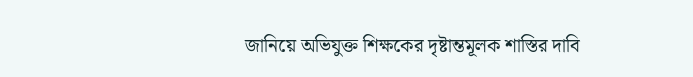জানিয়ে অভিযুক্ত শিক্ষকের দৃষ্টান্তমূলক শাস্তির দাবি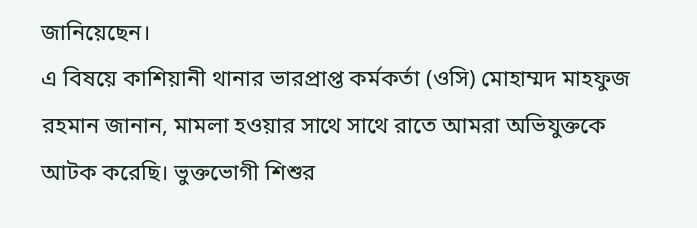জানিয়েছেন।
এ বিষয়ে কাশিয়ানী থানার ভারপ্রাপ্ত কর্মকর্তা (ওসি) মোহাম্মদ মাহফুজ রহমান জানান, মামলা হওয়ার সাথে সাথে রাতে আমরা অভিযুক্তকে আটক করেছি। ভুক্তভোগী শিশুর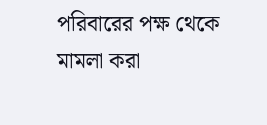পরিবারের পক্ষ থেকে মামলা করা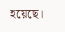হয়েছে।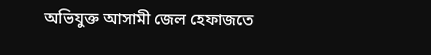অভিযুক্ত আসামী জেল হেফাজতে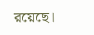রয়েছে।